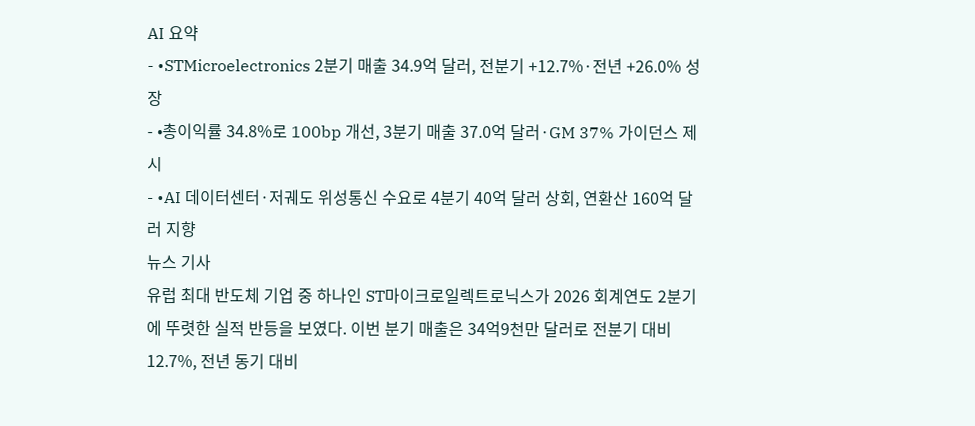AI 요약
- •STMicroelectronics 2분기 매출 34.9억 달러, 전분기 +12.7%·전년 +26.0% 성장
- •총이익률 34.8%로 100bp 개선, 3분기 매출 37.0억 달러·GM 37% 가이던스 제시
- •AI 데이터센터·저궤도 위성통신 수요로 4분기 40억 달러 상회, 연환산 160억 달러 지향
뉴스 기사
유럽 최대 반도체 기업 중 하나인 ST마이크로일렉트로닉스가 2026 회계연도 2분기에 뚜렷한 실적 반등을 보였다. 이번 분기 매출은 34억9천만 달러로 전분기 대비 12.7%, 전년 동기 대비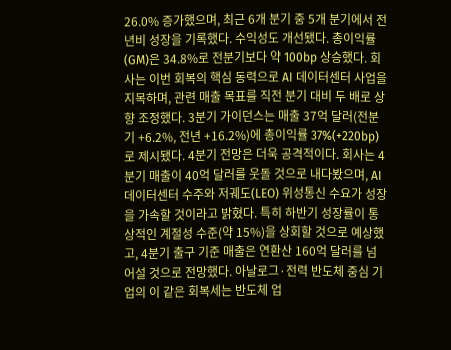26.0% 증가했으며, 최근 6개 분기 중 5개 분기에서 전년비 성장을 기록했다. 수익성도 개선됐다. 총이익률(GM)은 34.8%로 전분기보다 약 100bp 상승했다. 회사는 이번 회복의 핵심 동력으로 AI 데이터센터 사업을 지목하며, 관련 매출 목표를 직전 분기 대비 두 배로 상향 조정했다. 3분기 가이던스는 매출 37억 달러(전분기 +6.2%, 전년 +16.2%)에 총이익률 37%(+220bp)로 제시됐다. 4분기 전망은 더욱 공격적이다. 회사는 4분기 매출이 40억 달러를 웃돌 것으로 내다봤으며, AI 데이터센터 수주와 저궤도(LEO) 위성통신 수요가 성장을 가속할 것이라고 밝혔다. 특히 하반기 성장률이 통상적인 계절성 수준(약 15%)을 상회할 것으로 예상했고, 4분기 출구 기준 매출은 연환산 160억 달러를 넘어설 것으로 전망했다. 아날로그·전력 반도체 중심 기업의 이 같은 회복세는 반도체 업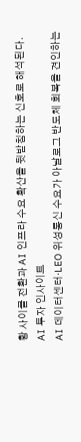황 사이클 전환과 AI 인프라 수요 확산을 뒷받침하는 신호로 해석된다.
AI 투자 인사이트
AI 데이터센터·LEO 위성통신 수요가 아날로그 반도체 회복을 견인하는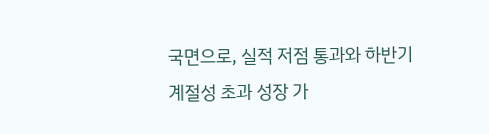국면으로, 실적 저점 통과와 하반기 계절성 초과 성장 가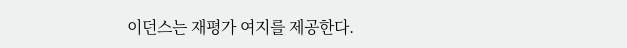이던스는 재평가 여지를 제공한다.